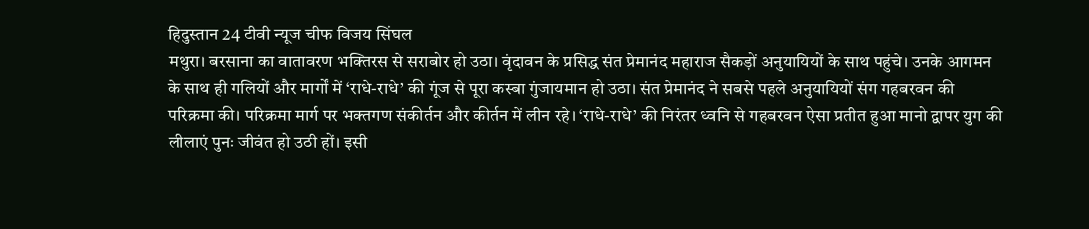हिदुस्तान 24 टीवी न्यूज चीफ विजय सिंघल
मथुरा। बरसाना का वातावरण भक्तिरस से सराबोर हो उठा। वृंदावन के प्रसिद्ध संत प्रेमानंद महाराज सैकड़ों अनुयायियों के साथ पहुंचे। उनके आगमन के साथ ही गलियों और मार्गों में ‘राधे-राधे’ की गूंज से पूरा कस्बा गुंजायमान हो उठा। संत प्रेमानंद ने सबसे पहले अनुयायियों संग गहबरवन की परिक्रमा की। परिक्रमा मार्ग पर भक्तगण संकीर्तन और कीर्तन में लीन रहे। ‘राधे-राधे’ की निरंतर ध्वनि से गहबरवन ऐसा प्रतीत हुआ मानो द्वापर युग की लीलाएं पुनः जीवंत हो उठी हों। इसी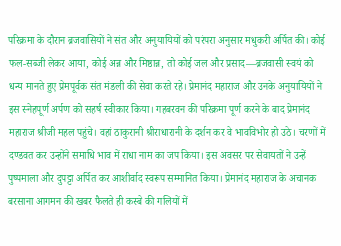परिक्रमा के दौरान ब्रजवासियों ने संत और अनुयायियों को परंपरा अनुसार मधुकरी अर्पित की। कोई फल-सब्जी लेकर आया, कोई अन्न और मिष्ठान्न, तो कोई जल और प्रसाद—ब्रजवासी स्वयं को धन्य मानते हुए प्रेमपूर्वक संत मंडली की सेवा करते रहे। प्रेमानंद महाराज और उनके अनुयायियों ने इस स्नेहपूर्ण अर्पण को सहर्ष स्वीकार किया। गहबरवन की परिक्रमा पूर्ण करने के बाद प्रेमानंद महाराज श्रीजी महल पहुंचे। वहां ठाकुरानी श्रीराधारानी के दर्शन कर वे भावविभोर हो उठे। चरणों में दण्डवत कर उन्होंने समाधि भाव में राधा नाम का जप किया। इस अवसर पर सेवायतों ने उन्हें पुष्पमाला और दुपट्टा अर्पित कर आशीर्वाद स्वरूप सम्मानित किया। प्रेमानंद महाराज के अचानक बरसाना आगमन की खबर फैलते ही कस्बे की गलियों में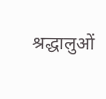श्रद्धालुओं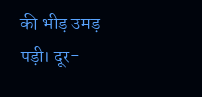की भीड़ उमड़ पड़ी। दूर-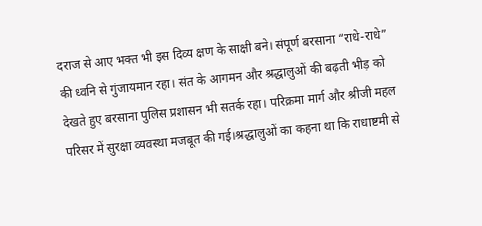दराज से आए भक्त भी इस दिव्य क्षण के साक्षी बने। संपूर्ण बरसाना “राधे-राधे” की ध्वनि से गुंजायमान रहा। संत के आगमन और श्रद्धालुओं की बढ़ती भीड़ को देखते हुए बरसाना पुलिस प्रशासन भी सतर्क रहा। परिक्रमा मार्ग और श्रीजी महल परिसर में सुरक्षा व्यवस्था मजबूत की गई।श्रद्धालुओं का कहना था कि राधाष्टमी से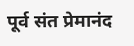पूर्व संत प्रेमानंद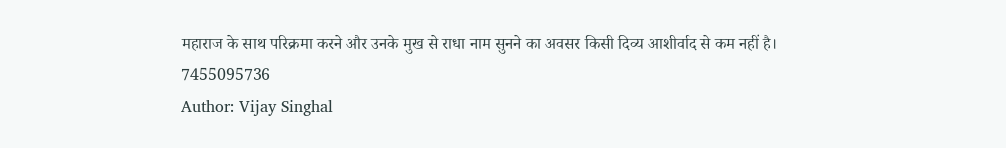महाराज के साथ परिक्रमा करने और उनके मुख से राधा नाम सुनने का अवसर किसी दिव्य आशीर्वाद से कम नहीं है।
7455095736
Author: Vijay Singhal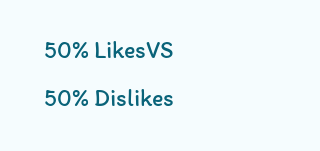50% LikesVS
50% Dislikes